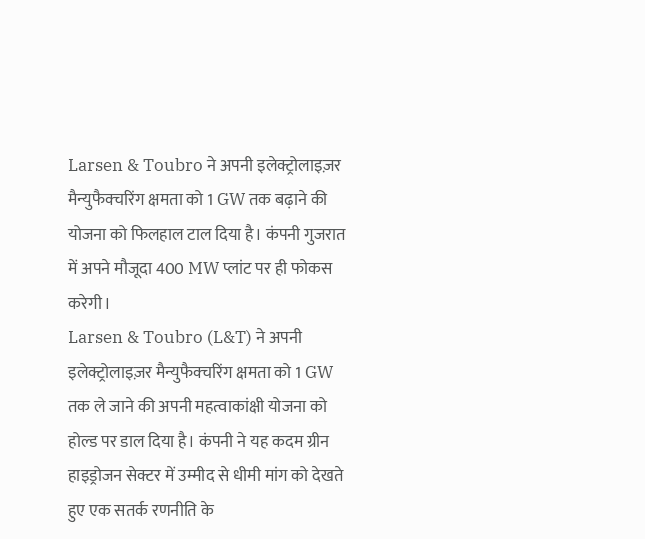Larsen & Toubro ने अपनी इलेक्ट्रोलाइज़र मैन्युफैक्चरिंग क्षमता को 1 GW तक बढ़ाने की योजना को फिलहाल टाल दिया है। कंपनी गुजरात में अपने मौजूदा 400 MW प्लांट पर ही फोकस करेगी।
Larsen & Toubro (L&T) ने अपनी इलेक्ट्रोलाइज़र मैन्युफैक्चरिंग क्षमता को 1 GW तक ले जाने की अपनी महत्वाकांक्षी योजना को होल्ड पर डाल दिया है। कंपनी ने यह कदम ग्रीन हाइड्रोजन सेक्टर में उम्मीद से धीमी मांग को देखते हुए एक सतर्क रणनीति के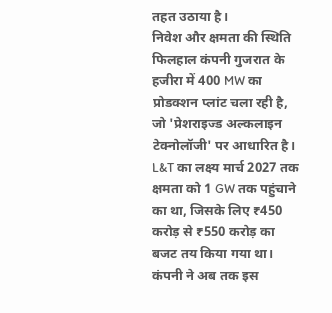तहत उठाया है।
निवेश और क्षमता की स्थिति
फिलहाल कंपनी गुजरात के हजीरा में 400 MW का प्रोडक्शन प्लांट चला रही है, जो 'प्रेशराइज्ड अल्कलाइन टेक्नोलॉजी' पर आधारित है। L&T का लक्ष्य मार्च 2027 तक क्षमता को 1 GW तक पहुंचाने का था, जिसके लिए ₹450 करोड़ से ₹550 करोड़ का बजट तय किया गया था। कंपनी ने अब तक इस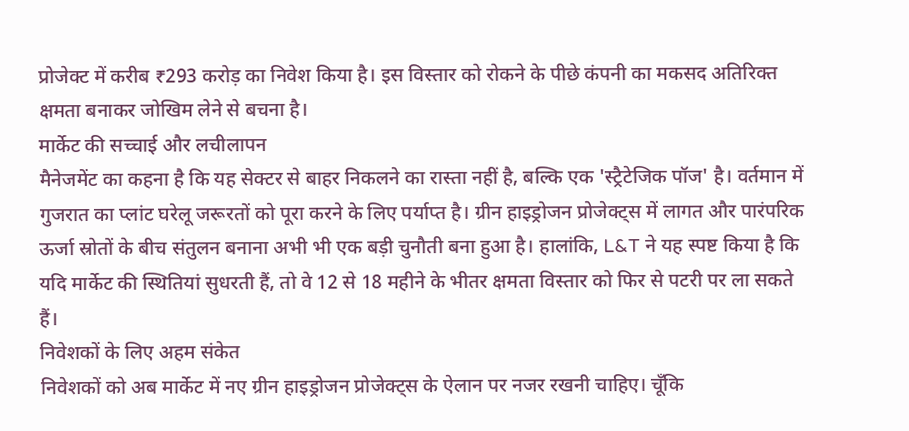प्रोजेक्ट में करीब ₹293 करोड़ का निवेश किया है। इस विस्तार को रोकने के पीछे कंपनी का मकसद अतिरिक्त क्षमता बनाकर जोखिम लेने से बचना है।
मार्केट की सच्चाई और लचीलापन
मैनेजमेंट का कहना है कि यह सेक्टर से बाहर निकलने का रास्ता नहीं है, बल्कि एक 'स्ट्रैटेजिक पॉज' है। वर्तमान में गुजरात का प्लांट घरेलू जरूरतों को पूरा करने के लिए पर्याप्त है। ग्रीन हाइड्रोजन प्रोजेक्ट्स में लागत और पारंपरिक ऊर्जा स्रोतों के बीच संतुलन बनाना अभी भी एक बड़ी चुनौती बना हुआ है। हालांकि, L&T ने यह स्पष्ट किया है कि यदि मार्केट की स्थितियां सुधरती हैं, तो वे 12 से 18 महीने के भीतर क्षमता विस्तार को फिर से पटरी पर ला सकते हैं।
निवेशकों के लिए अहम संकेत
निवेशकों को अब मार्केट में नए ग्रीन हाइड्रोजन प्रोजेक्ट्स के ऐलान पर नजर रखनी चाहिए। चूँकि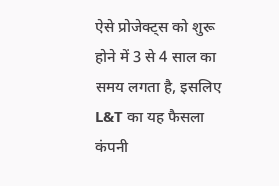ऐसे प्रोजेक्ट्स को शुरू होने में 3 से 4 साल का समय लगता है, इसलिए L&T का यह फैसला कंपनी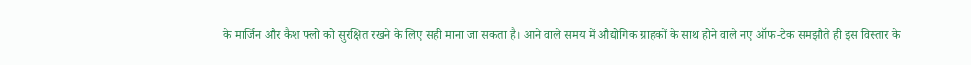के मार्जिन और कैश फ्लो को सुरक्षित रखने के लिए सही माना जा सकता है। आने वाले समय में औद्योगिक ग्राहकों के साथ होने वाले नए ऑफ-टेक समझौते ही इस विस्तार के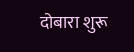दोबारा शुरू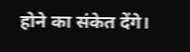होने का संकेत देंगे।